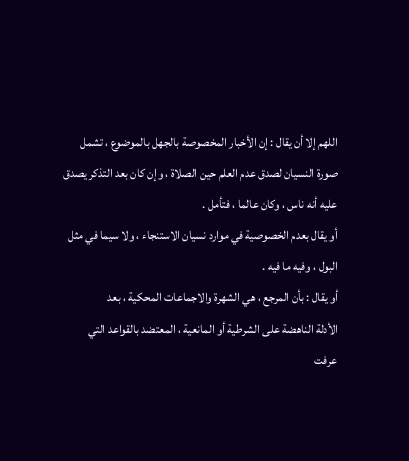اللهم إلا أن يقال : إن الأخبار المخصوصة بالجهل بالموضوع ، تشمل
صورة النسيان لصدق عدم العلم حين الصلاة ، وإن كان بعد التذكر يصدق
عليه أنه ناس ، وكان عالما ، فتأمل .
أو يقال بعدم الخصوصية في موارد نسيان الاستنجاء ، ولا سيما في مثل
البول ، وفيه ما فيه .
أو يقال : بأن المرجع ، هي الشهرة والاجماعات المحكية ، بعد
الأدلة الناهضة على الشرطية أو المانعية ، المعتضد بالقواعد التي
عرفت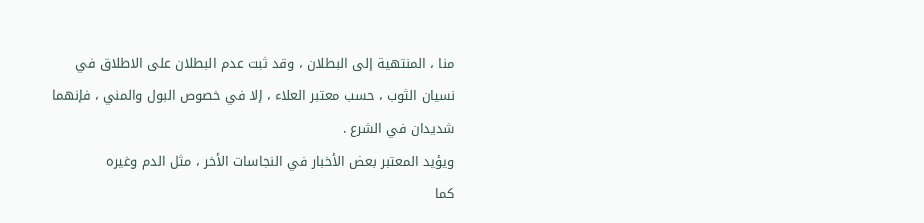منا ، المنتهية إلى البطلان ، وقد ثبت عدم البطلان على الاطلاق في
نسيان الثوب ، حسب معتبر العلاء ، إلا في خصوص البول والمني ، فإنهما
شديدان في الشرع .
ويؤيد المعتبر بعض الأخبار في النجاسات الأخر ، مثل الدم وغيره
كما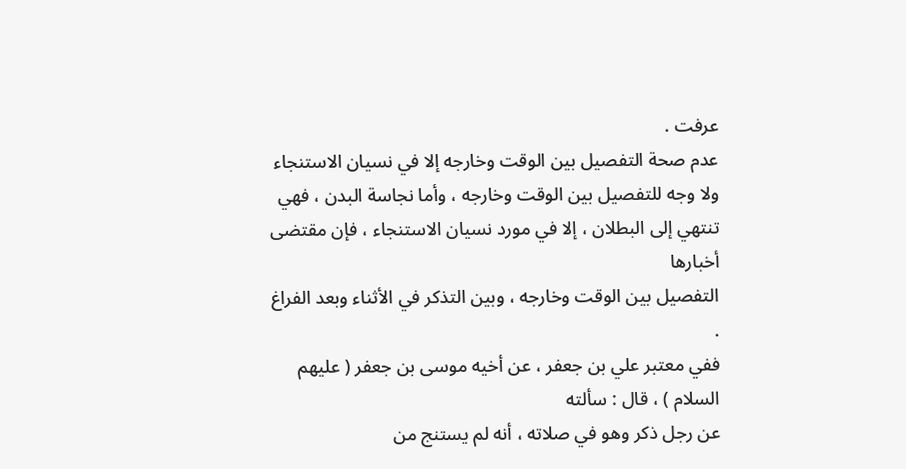عرفت .
عدم صحة التفصيل بين الوقت وخارجه إلا في نسيان الاستنجاء
ولا وجه للتفصيل بين الوقت وخارجه ، وأما نجاسة البدن ، فهي
تنتهي إلى البطلان ، إلا في مورد نسيان الاستنجاء ، فإن مقتضى أخبارها
التفصيل بين الوقت وخارجه ، وبين التذكر في الأثناء وبعد الفراغ .
ففي معتبر علي بن جعفر ، عن أخيه موسى بن جعفر ( عليهم السلام ) ، قال : سألته
عن رجل ذكر وهو في صلاته ، أنه لم يستنج من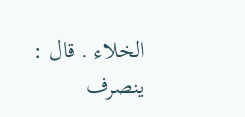الخلاء . قال : ينصرف